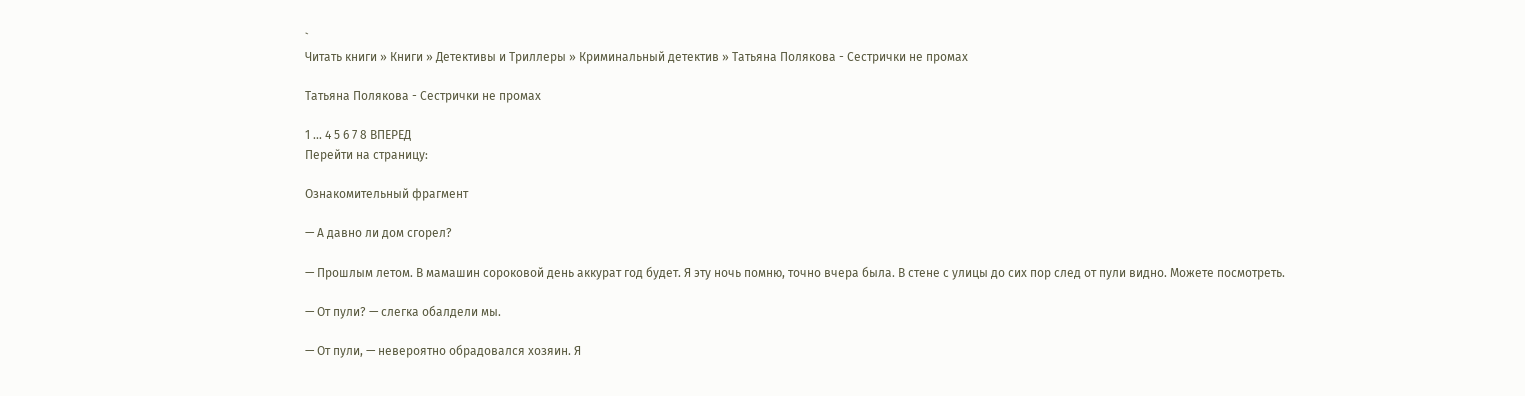`
Читать книги » Книги » Детективы и Триллеры » Криминальный детектив » Татьяна Полякова - Сестрички не промах

Татьяна Полякова - Сестрички не промах

1 ... 4 5 6 7 8 ВПЕРЕД
Перейти на страницу:

Ознакомительный фрагмент

— А давно ли дом сгорел?

— Прошлым летом. В мамашин сороковой день аккурат год будет. Я эту ночь помню, точно вчера была. В стене с улицы до сих пор след от пули видно. Можете посмотреть.

— От пули? — слегка обалдели мы.

— От пули, — невероятно обрадовался хозяин. Я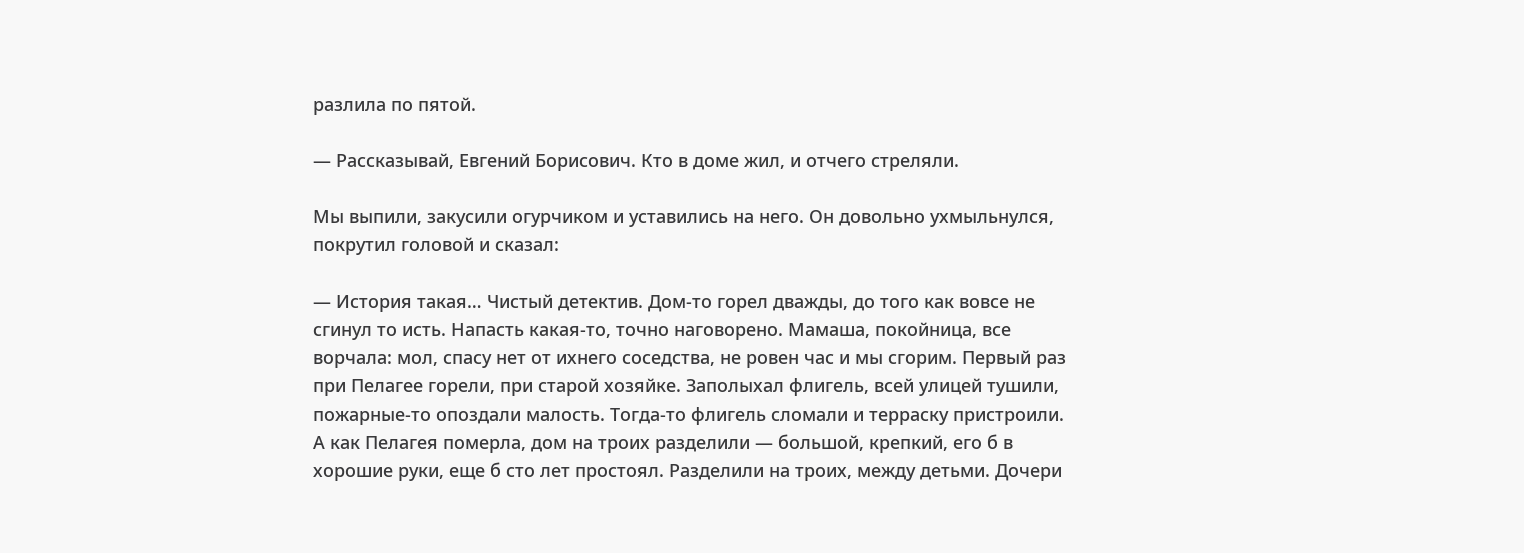разлила по пятой.

— Рассказывай, Евгений Борисович. Кто в доме жил, и отчего стреляли.

Мы выпили, закусили огурчиком и уставились на него. Он довольно ухмыльнулся, покрутил головой и сказал:

— История такая… Чистый детектив. Дом-то горел дважды, до того как вовсе не сгинул то исть. Напасть какая-то, точно наговорено. Мамаша, покойница, все ворчала: мол, спасу нет от ихнего соседства, не ровен час и мы сгорим. Первый раз при Пелагее горели, при старой хозяйке. Заполыхал флигель, всей улицей тушили, пожарные-то опоздали малость. Тогда-то флигель сломали и терраску пристроили. А как Пелагея померла, дом на троих разделили — большой, крепкий, его б в хорошие руки, еще б сто лет простоял. Разделили на троих, между детьми. Дочери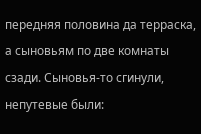передняя половина да терраска, а сыновьям по две комнаты сзади. Сыновья-то сгинули, непутевые были: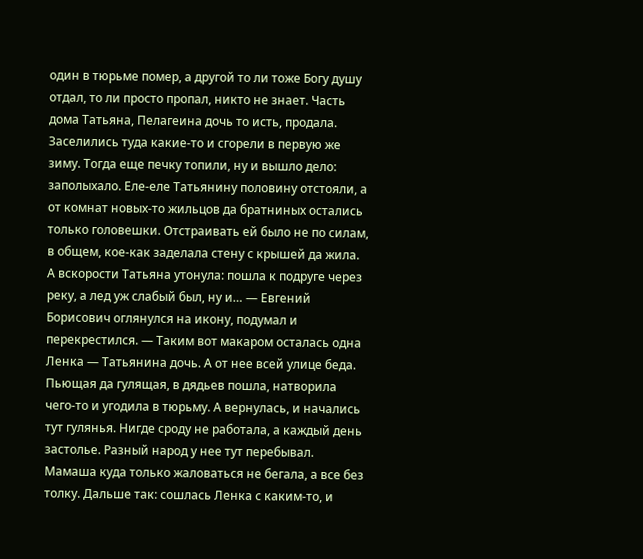один в тюрьме помер, а другой то ли тоже Богу душу отдал, то ли просто пропал, никто не знает. Часть дома Татьяна, Пелагеина дочь то исть, продала. Заселились туда какие-то и сгорели в первую же зиму. Тогда еще печку топили, ну и вышло дело: заполыхало. Еле-еле Татьянину половину отстояли, а от комнат новых-то жильцов да братниных остались только головешки. Отстраивать ей было не по силам, в общем, кое-как заделала стену с крышей да жила. А вскорости Татьяна утонула: пошла к подруге через реку, а лед уж слабый был, ну и… — Евгений Борисович оглянулся на икону, подумал и перекрестился. — Таким вот макаром осталась одна Ленка — Татьянина дочь. А от нее всей улице беда. Пьющая да гулящая, в дядьев пошла, натворила чего-то и угодила в тюрьму. А вернулась, и начались тут гулянья. Нигде сроду не работала, а каждый день застолье. Разный народ у нее тут перебывал. Мамаша куда только жаловаться не бегала, а все без толку. Дальше так: сошлась Ленка с каким-то, и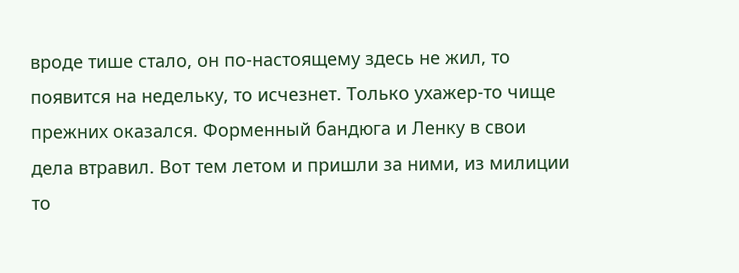вроде тише стало, он по-настоящему здесь не жил, то появится на недельку, то исчезнет. Только ухажер-то чище прежних оказался. Форменный бандюга и Ленку в свои дела втравил. Вот тем летом и пришли за ними, из милиции то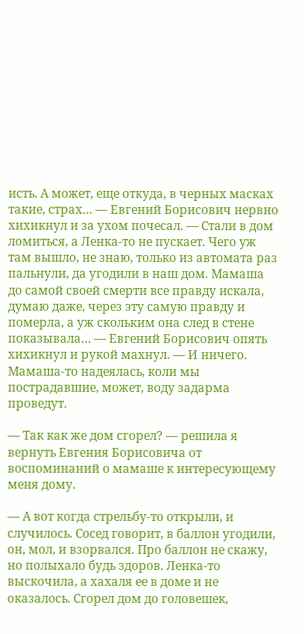исть. А может, еще откуда, в черных масках такие, страх… — Евгений Борисович нервно хихикнул и за ухом почесал. — Стали в дом ломиться, а Ленка-то не пускает. Чего уж там вышло, не знаю, только из автомата раз пальнули, да угодили в наш дом. Мамаша до самой своей смерти все правду искала, думаю даже, через эту самую правду и померла, а уж скольким она след в стене показывала… — Евгений Борисович опять хихикнул и рукой махнул. — И ничего. Мамаша-то надеялась, коли мы пострадавшие, может, воду задарма проведут.

— Так как же дом сгорел? — решила я вернуть Евгения Борисовича от воспоминаний о мамаше к интересующему меня дому.

— А вот когда стрельбу-то открыли, и случилось. Сосед говорит, в баллон угодили, он, мол, и взорвался. Про баллон не скажу, но полыхало будь здоров. Ленка-то выскочила, а хахаля ее в доме и не оказалось. Сгорел дом до головешек,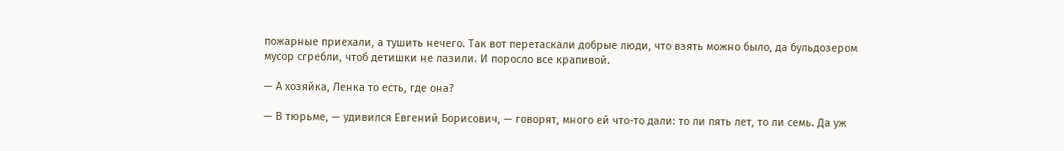пожарные приехали, а тушить нечего. Так вот перетаскали добрые люди, что взять можно было, да бульдозером мусор сгребли, чтоб детишки не лазили. И поросло все крапивой.

— А хозяйка, Ленка то есть, где она?

— В тюрьме, — удивился Евгений Борисович, — говорят, много ей что-то дали: то ли пять лет, то ли семь. Да уж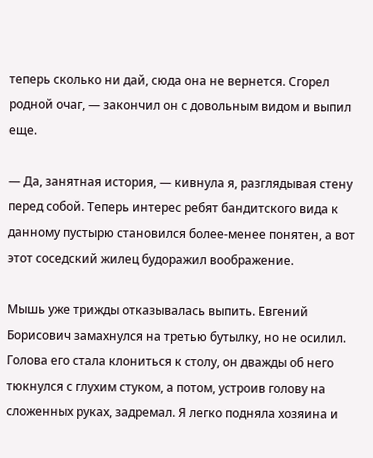теперь сколько ни дай, сюда она не вернется. Сгорел родной очаг, — закончил он с довольным видом и выпил еще.

— Да, занятная история, — кивнула я, разглядывая стену перед собой. Теперь интерес ребят бандитского вида к данному пустырю становился более-менее понятен, а вот этот соседский жилец будоражил воображение.

Мышь уже трижды отказывалась выпить. Евгений Борисович замахнулся на третью бутылку, но не осилил. Голова его стала клониться к столу, он дважды об него тюкнулся с глухим стуком, а потом, устроив голову на сложенных руках, задремал. Я легко подняла хозяина и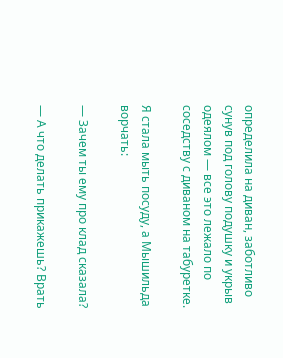определила на диван, заботливо сунув под голову подушку и укрыв одеялом — все это лежало по соседству с диваном на табуретке.

Я стала мыть посуду, а Мышильда ворчать:

— Зачем ты ему про клад сказала?

— А что делать прикажешь? Врать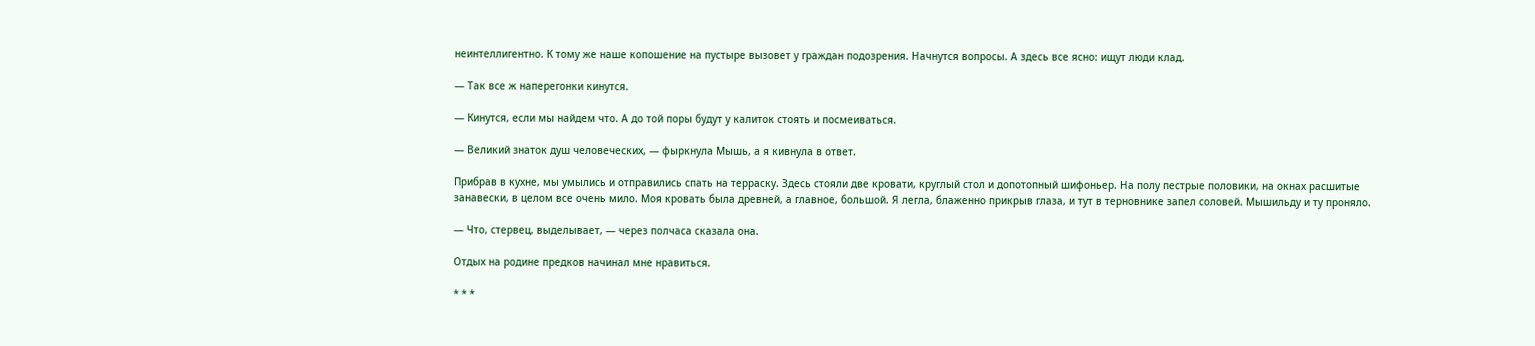неинтеллигентно. К тому же наше копошение на пустыре вызовет у граждан подозрения. Начнутся вопросы. А здесь все ясно: ищут люди клад.

— Так все ж наперегонки кинутся.

— Кинутся, если мы найдем что. А до той поры будут у калиток стоять и посмеиваться.

— Великий знаток душ человеческих, — фыркнула Мышь, а я кивнула в ответ.

Прибрав в кухне, мы умылись и отправились спать на терраску. Здесь стояли две кровати, круглый стол и допотопный шифоньер. На полу пестрые половики, на окнах расшитые занавески, в целом все очень мило. Моя кровать была древней, а главное, большой. Я легла, блаженно прикрыв глаза, и тут в терновнике запел соловей. Мышильду и ту проняло.

— Что, стервец, выделывает, — через полчаса сказала она.

Отдых на родине предков начинал мне нравиться.

* * *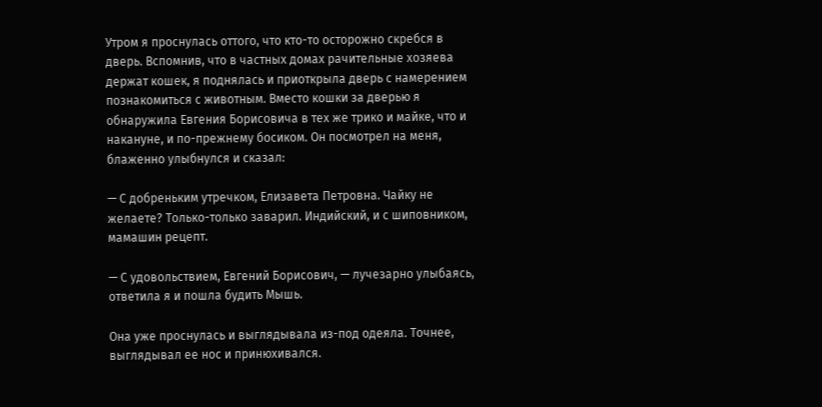Утром я проснулась оттого, что кто-то осторожно скребся в дверь. Вспомнив, что в частных домах рачительные хозяева держат кошек, я поднялась и приоткрыла дверь с намерением познакомиться с животным. Вместо кошки за дверью я обнаружила Евгения Борисовича в тех же трико и майке, что и накануне, и по-прежнему босиком. Он посмотрел на меня, блаженно улыбнулся и сказал:

— С добреньким утречком, Елизавета Петровна. Чайку не желаете? Только-только заварил. Индийский, и с шиповником, мамашин рецепт.

— С удовольствием, Евгений Борисович, — лучезарно улыбаясь, ответила я и пошла будить Мышь.

Она уже проснулась и выглядывала из-под одеяла. Точнее, выглядывал ее нос и принюхивался.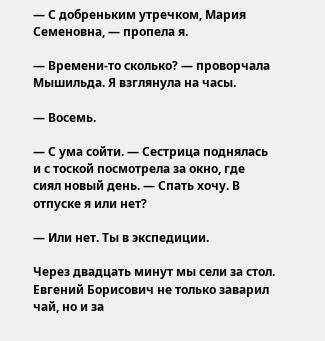— С добреньким утречком, Мария Семеновна, — пропела я.

— Времени-то сколько? — проворчала Мышильда. Я взглянула на часы.

— Восемь.

— С ума сойти. — Сестрица поднялась и с тоской посмотрела за окно, где сиял новый день. — Спать хочу. В отпуске я или нет?

— Или нет. Ты в экспедиции.

Через двадцать минут мы сели за стол. Евгений Борисович не только заварил чай, но и за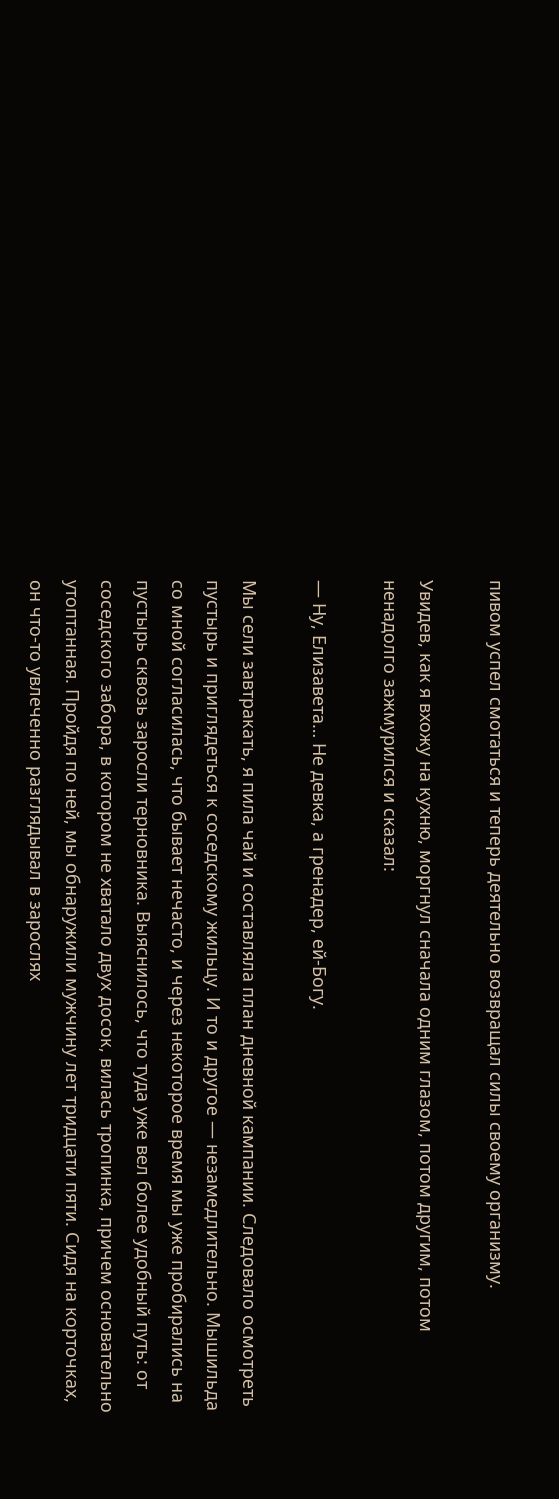пивом успел смотаться и теперь деятельно возвращал силы своему организму.

Увидев, как я вхожу на кухню, моргнул сначала одним глазом, потом другим, потом ненадолго зажмурился и сказал:

— Ну, Елизавета… Не девка, а гренадер, ей-Богу.

Мы сели завтракать, я пила чай и составляла план дневной кампании. Следовало осмотреть пустырь и приглядеться к соседскому жильцу. И то и другое — незамедлительно. Мышильда со мной согласилась, что бывает нечасто, и через некоторое время мы уже пробирались на пустырь сквозь заросли терновника. Выяснилось, что туда уже вел более удобный путь: от соседского забора, в котором не хватало двух досок, вилась тропинка, причем основательно утоптанная. Пройдя по ней, мы обнаружили мужчину лет тридцати пяти. Сидя на корточках, он что-то увлеченно разглядывал в зарослях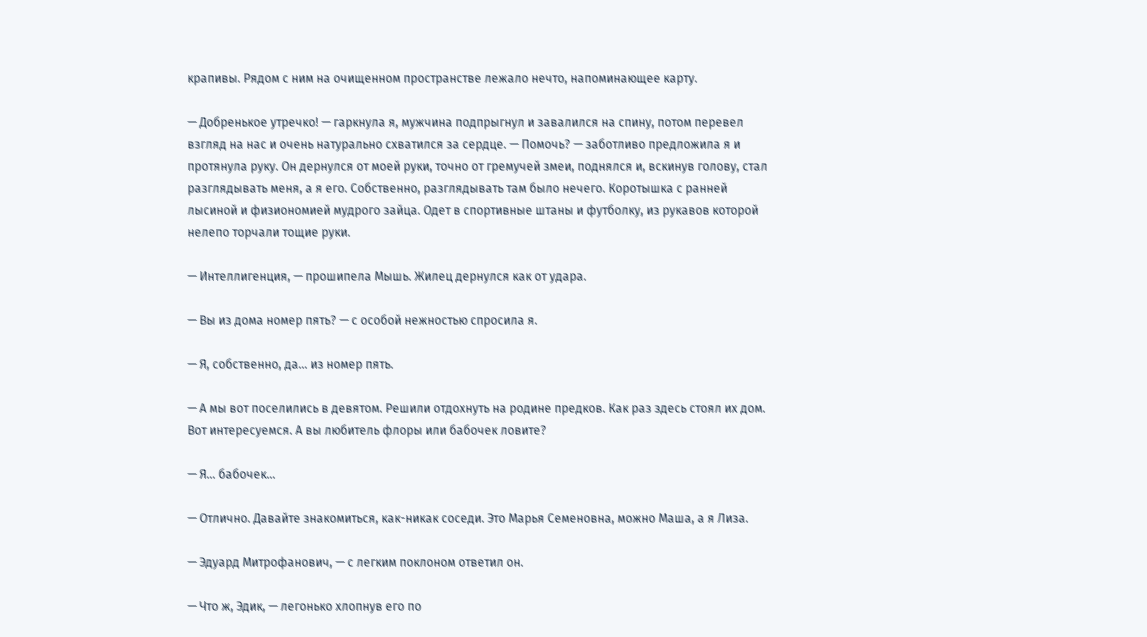крапивы. Рядом с ним на очищенном пространстве лежало нечто, напоминающее карту.

— Добренькое утречко! — гаркнула я, мужчина подпрыгнул и завалился на спину, потом перевел взгляд на нас и очень натурально схватился за сердце. — Помочь? — заботливо предложила я и протянула руку. Он дернулся от моей руки, точно от гремучей змеи, поднялся и, вскинув голову, стал разглядывать меня, а я его. Собственно, разглядывать там было нечего. Коротышка с ранней лысиной и физиономией мудрого зайца. Одет в спортивные штаны и футболку, из рукавов которой нелепо торчали тощие руки.

— Интеллигенция, — прошипела Мышь. Жилец дернулся как от удара.

— Вы из дома номер пять? — с особой нежностью спросила я.

— Я, собственно, да… из номер пять.

— А мы вот поселились в девятом. Решили отдохнуть на родине предков. Как раз здесь стоял их дом. Вот интересуемся. А вы любитель флоры или бабочек ловите?

— Я… бабочек…

— Отлично. Давайте знакомиться, как-никак соседи. Это Марья Семеновна, можно Маша, а я Лиза.

— Эдуард Митрофанович, — с легким поклоном ответил он.

— Что ж, Эдик, — легонько хлопнув его по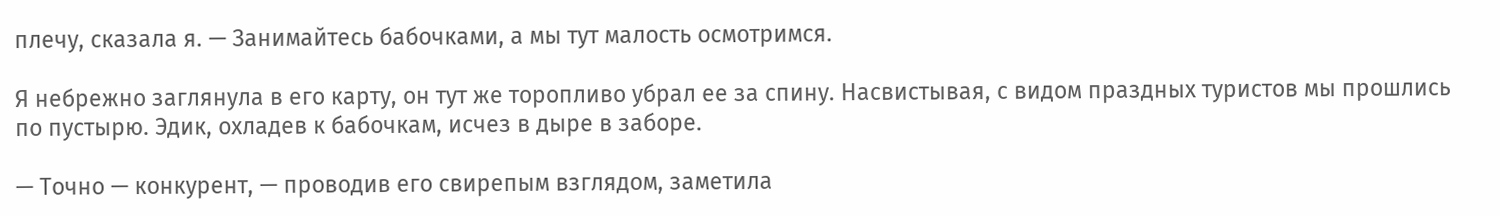плечу, сказала я. — Занимайтесь бабочками, а мы тут малость осмотримся.

Я небрежно заглянула в его карту, он тут же торопливо убрал ее за спину. Насвистывая, с видом праздных туристов мы прошлись по пустырю. Эдик, охладев к бабочкам, исчез в дыре в заборе.

— Точно — конкурент, — проводив его свирепым взглядом, заметила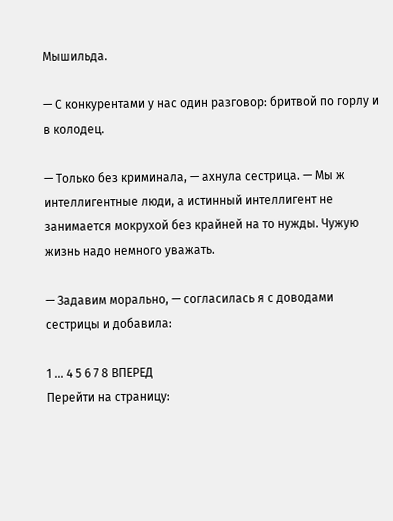Мышильда.

— С конкурентами у нас один разговор: бритвой по горлу и в колодец.

— Только без криминала, — ахнула сестрица. — Мы ж интеллигентные люди, а истинный интеллигент не занимается мокрухой без крайней на то нужды. Чужую жизнь надо немного уважать.

— Задавим морально, — согласилась я с доводами сестрицы и добавила:

1 ... 4 5 6 7 8 ВПЕРЕД
Перейти на страницу: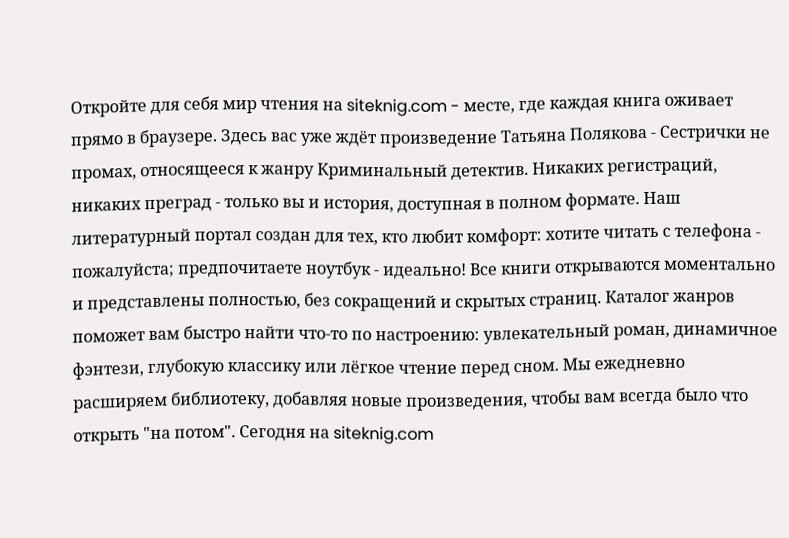Откройте для себя мир чтения на siteknig.com - месте, где каждая книга оживает прямо в браузере. Здесь вас уже ждёт произведение Татьяна Полякова - Сестрички не промах, относящееся к жанру Криминальный детектив. Никаких регистраций, никаких преград - только вы и история, доступная в полном формате. Наш литературный портал создан для тех, кто любит комфорт: хотите читать с телефона - пожалуйста; предпочитаете ноутбук - идеально! Все книги открываются моментально и представлены полностью, без сокращений и скрытых страниц. Каталог жанров поможет вам быстро найти что-то по настроению: увлекательный роман, динамичное фэнтези, глубокую классику или лёгкое чтение перед сном. Мы ежедневно расширяем библиотеку, добавляя новые произведения, чтобы вам всегда было что открыть "на потом". Сегодня на siteknig.com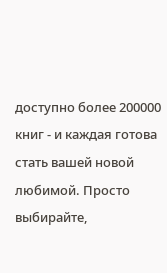доступно более 200000 книг - и каждая готова стать вашей новой любимой. Просто выбирайте,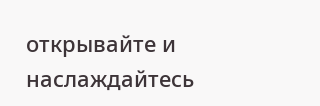открывайте и наслаждайтесь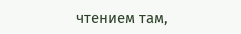чтением там,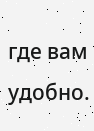где вам удобно.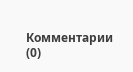Комментарии (0)